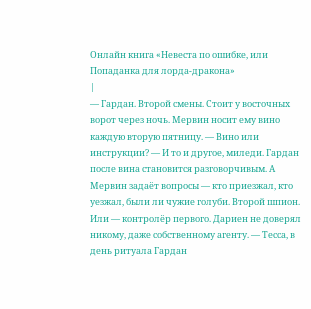Онлайн книга «Невеста по ошибке, или Попаданка для лорда-дракона»
|
— Гардан. Второй смены. Стоит у восточных ворот через ночь. Мервин носит ему вино каждую вторую пятницу. — Вино или инструкции? — И то и другое, миледи. Гардан после вина становится разговорчивым. А Мервин задаёт вопросы — кто приезжал, кто уезжал, были ли чужие голуби. Второй шпион. Или — контролёр первого. Дариен не доверял никому, даже собственному агенту. — Тесса, в день ритуала Гардан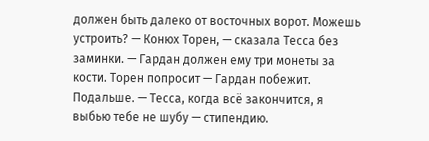должен быть далеко от восточных ворот. Можешь устроить? — Конюх Торен, — сказала Тесса без заминки. — Гардан должен ему три монеты за кости. Торен попросит — Гардан побежит. Подальше. — Тесса, когда всё закончится, я выбью тебе не шубу — стипендию.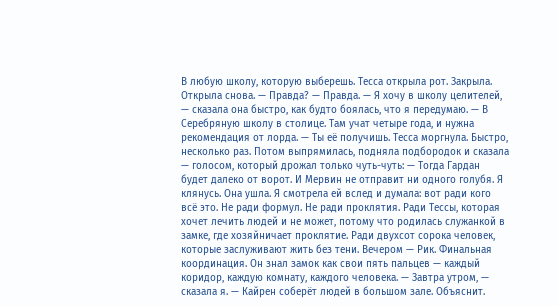В любую школу, которую выберешь. Тесса открыла рот. Закрыла. Открыла снова. — Правда? — Правда. — Я хочу в школу целителей, — сказала она быстро, как будто боялась, что я передумаю. — В Серебряную школу в столице. Там учат четыре года, и нужна рекомендация от лорда. — Ты её получишь. Тесса моргнула. Быстро, несколько раз. Потом выпрямилась, подняла подбородок и сказала — голосом, который дрожал только чуть-чуть: — Тогда Гардан будет далеко от ворот. И Мервин не отправит ни одного голубя. Я клянусь. Она ушла. Я смотрела ей вслед и думала: вот ради кого всё это. Не ради формул. Не ради проклятия. Ради Тессы, которая хочет лечить людей и не может, потому что родилась служанкой в замке, где хозяйничает проклятие. Ради двухсот сорока человек, которые заслуживают жить без тени. Вечером — Рик. Финальная координация. Он знал замок как свои пять пальцев — каждый коридор, каждую комнату, каждого человека. — Завтра утром, — сказала я. — Кайрен соберёт людей в большом зале. Объяснит.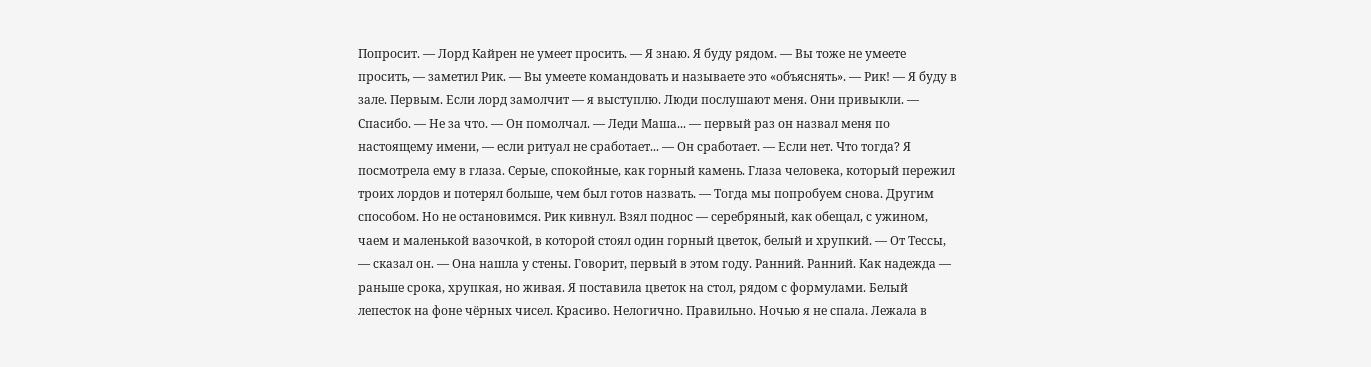Попросит. — Лорд Кайрен не умеет просить. — Я знаю. Я буду рядом. — Вы тоже не умеете просить, — заметил Рик. — Вы умеете командовать и называете это «объяснять». — Рик! — Я буду в зале. Первым. Если лорд замолчит — я выступлю. Люди послушают меня. Они привыкли. — Спасибо. — Не за что. — Он помолчал. — Леди Маша... — первый раз он назвал меня по настоящему имени, — если ритуал не сработает... — Он сработает. — Если нет. Что тогда? Я посмотрела ему в глаза. Серые, спокойные, как горный камень. Глаза человека, который пережил троих лордов и потерял больше, чем был готов назвать. — Тогда мы попробуем снова. Другим способом. Но не остановимся. Рик кивнул. Взял поднос — серебряный, как обещал, с ужином, чаем и маленькой вазочкой, в которой стоял один горный цветок, белый и хрупкий. — От Тессы, — сказал он. — Она нашла у стены. Говорит, первый в этом году. Ранний. Ранний. Как надежда — раньше срока, хрупкая, но живая. Я поставила цветок на стол, рядом с формулами. Белый лепесток на фоне чёрных чисел. Красиво. Нелогично. Правильно. Ночью я не спала. Лежала в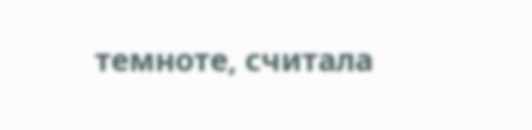темноте, считала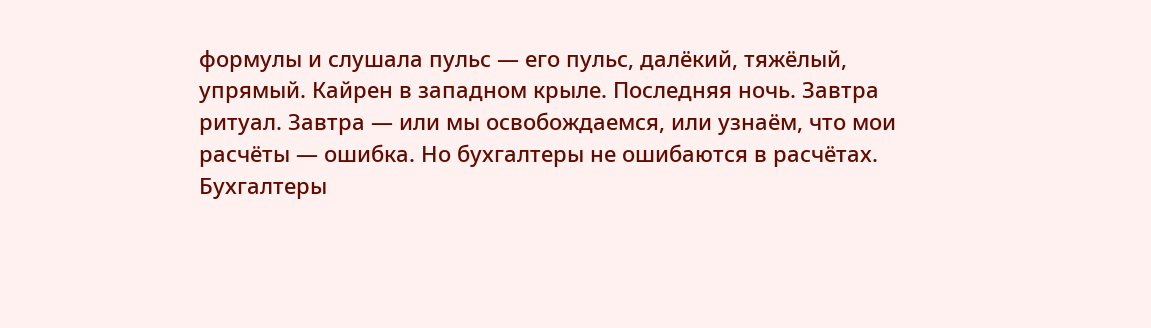формулы и слушала пульс — его пульс, далёкий, тяжёлый, упрямый. Кайрен в западном крыле. Последняя ночь. Завтра ритуал. Завтра — или мы освобождаемся, или узнаём, что мои расчёты — ошибка. Но бухгалтеры не ошибаются в расчётах. Бухгалтеры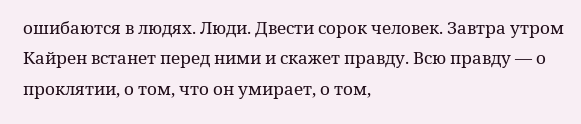ошибаются в людях. Люди. Двести сорок человек. Завтра утром Кайрен встанет перед ними и скажет правду. Всю правду — о проклятии, о том, что он умирает, о том,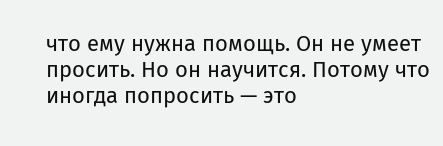что ему нужна помощь. Он не умеет просить. Но он научится. Потому что иногда попросить — это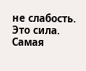не слабость. Это сила. Самая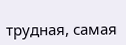трудная, самая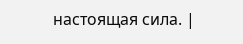настоящая сила. |